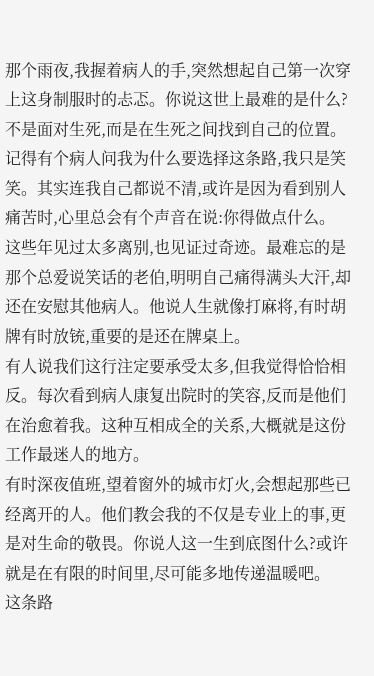那个雨夜,我握着病人的手,突然想起自己第一次穿上这身制服时的忐忑。你说这世上最难的是什么?不是面对生死,而是在生死之间找到自己的位置。
记得有个病人问我为什么要选择这条路,我只是笑笑。其实连我自己都说不清,或许是因为看到别人痛苦时,心里总会有个声音在说:你得做点什么。
这些年见过太多离别,也见证过奇迹。最难忘的是那个总爱说笑话的老伯,明明自己痛得满头大汗,却还在安慰其他病人。他说人生就像打麻将,有时胡牌有时放铳,重要的是还在牌桌上。
有人说我们这行注定要承受太多,但我觉得恰恰相反。每次看到病人康复出院时的笑容,反而是他们在治愈着我。这种互相成全的关系,大概就是这份工作最迷人的地方。
有时深夜值班,望着窗外的城市灯火,会想起那些已经离开的人。他们教会我的不仅是专业上的事,更是对生命的敬畏。你说人这一生到底图什么?或许就是在有限的时间里,尽可能多地传递温暖吧。
这条路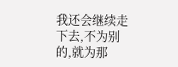我还会继续走下去,不为别的,就为那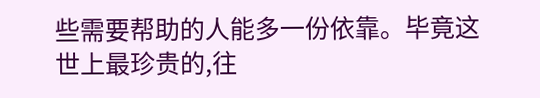些需要帮助的人能多一份依靠。毕竟这世上最珍贵的,往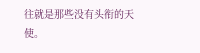往就是那些没有头衔的天使。